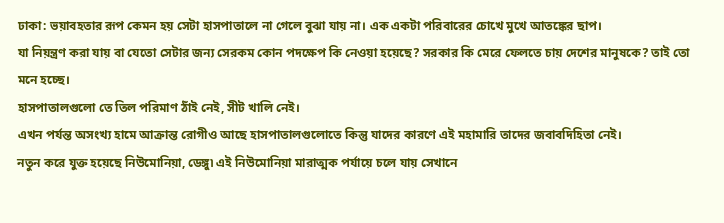ঢাকা: ভয়াবহতার রূপ কেমন হয় সেটা হাসপাতালে না গেলে বুঝা যায় না। এক একটা পরিবারের চোখে মুখে আতঙ্কের ছাপ।
যা নিয়ন্ত্রণ করা যায় বা যেতো সেটার জন্য সেরকম কোন পদক্ষেপ কি নেওয়া হয়েছে? সরকার কি মেরে ফেলতে চায় দেশের মানুষকে? তাই তো মনে হচ্ছে।
হাসপাতালগুলো তে তিল পরিমাণ ঠাঁই নেই, সীট খালি নেই।
এখন পর্যন্ত অসংখ্য হামে আক্রান্ত রোগীও আছে হাসপাতালগুলোতে কিন্তু যাদের কারণে এই মহামারি তাদের জবাবদিহিতা নেই।
নতুন করে যুক্ত হয়েছে নিউমোনিয়া, ডেঙ্গু৷ এই নিউমোনিয়া মারাত্মক পর্যায়ে চলে যায় সেখানে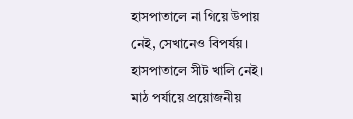হাসপাতালে না গিয়ে উপায় নেই, সেখানেও বিপর্যয়। হাসপাতালে সীট খালি নেই।
মাঠ পর্যায়ে প্রয়োজনীয়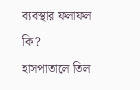ব্যবস্থার ফলাফল কি?
হাসপাতালে তিল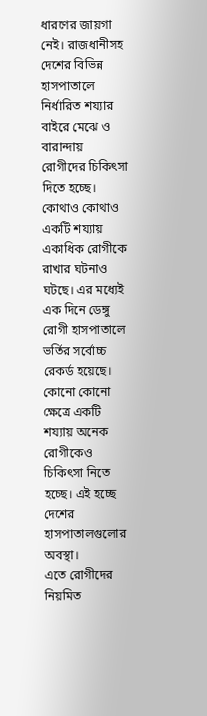ধারণের জায়গা নেই। রাজধানীসহ দেশের বিভিন্ন হাসপাতালে নির্ধারিত শয্যার বাইরে মেঝে ও বারান্দায় রোগীদের চিকিৎসা দিতে হচ্ছে।
কোথাও কোথাও একটি শয্যায় একাধিক রোগীকে রাখার ঘটনাও ঘটছে। এর মধ্যেই এক দিনে ডেঙ্গু রোগী হাসপাতালে ভর্তির সর্বোচ্চ রেকর্ড হয়েছে।
কোনো কোনো ক্ষেত্রে একটি শয্যায় অনেক রোগীকেও চিকিৎসা নিতে হচ্ছে। এই হচ্ছে দেশের হাসপাতালগুলোর অবস্থা।
এতে রোগীদের নিয়মিত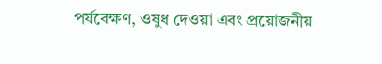পর্যবেক্ষণ, ওষুধ দেওয়া এবং প্রয়োজনীয়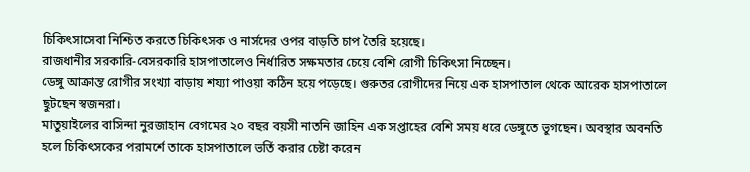চিকিৎসাসেবা নিশ্চিত করতে চিকিৎসক ও নার্সদের ওপর বাড়তি চাপ তৈরি হয়েছে।
রাজধানীর সরকারি-বেসরকারি হাসপাতালেও নির্ধারিত সক্ষমতার চেয়ে বেশি রোগী চিকিৎসা নিচ্ছেন।
ডেঙ্গু আক্রান্ত রোগীর সংখ্যা বাড়ায় শয্যা পাওয়া কঠিন হয়ে পড়েছে। গুরুতর রোগীদের নিয়ে এক হাসপাতাল থেকে আরেক হাসপাতালে ছুটছেন স্বজনরা।
মাতুয়াইলের বাসিন্দা নুরজাহান বেগমের ২০ বছর বয়সী নাতনি জাহিন এক সপ্তাহের বেশি সময় ধরে ডেঙ্গুতে ভুগছেন। অবস্থার অবনতি হলে চিকিৎসকের পরামর্শে তাকে হাসপাতালে ভর্তি করার চেষ্টা করেন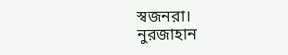স্বজনরা।
নুরজাহান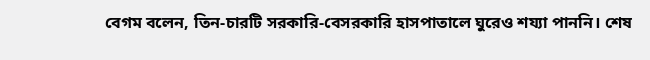বেগম বলেন, তিন-চারটি সরকারি-বেসরকারি হাসপাতালে ঘুরেও শয্যা পাননি। শেষ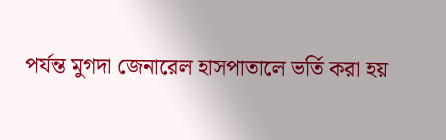পর্যন্ত মুগদা জেনারেল হাসপাতালে ভর্তি করা হয়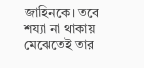জাহিনকে। তবে শয্যা না থাকায় মেঝেতেই তার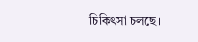চিকিৎসা চলছে।